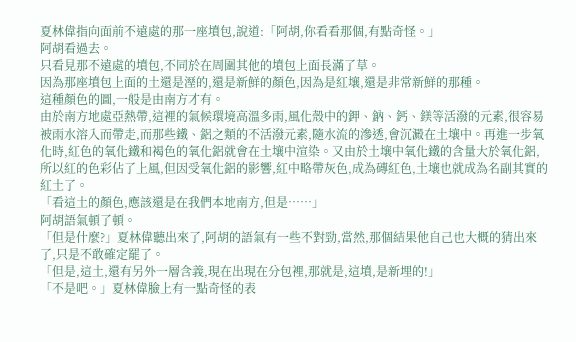夏林偉指向面前不遠處的那一座墳包,說道:「阿胡,你看看那個,有點奇怪。」
阿胡看過去。
只看見那不遠處的墳包,不同於在周圍其他的墳包上面長滿了草。
因為那座墳包上面的土還是溼的,還是新鮮的顏色,因為是紅壤,還是非常新鮮的那種。
這種顏色的圖,一般是由南方才有。
由於南方地處亞熱帶,這裡的氣候環境高溫多雨,風化殼中的鉀、鈉、鈣、鎂等活潑的元素,很容易被雨水溶入而帶走,而那些鐵、鋁之類的不活潑元素,隨水流的滲透,會沉澱在土壤中。再進一步氧化時,紅色的氧化鐵和褐色的氧化鋁就會在土壤中渲染。又由於土壤中氧化鐵的含量大於氧化鋁,所以紅的色彩佔了上風,但因受氧化鋁的影響,紅中略帶灰色,成為磚紅色,土壤也就成為名副其實的紅土了。
「看這土的顏色,應該還是在我們本地南方,但是……」
阿胡語氣頓了頓。
「但是什麼?」夏林偉聽出來了,阿胡的語氣有一些不對勁,當然,那個結果他自己也大概的猜出來了,只是不敢確定罷了。
「但是,這土,還有另外一層含義,現在出現在分包裡,那就是,這墳,是新埋的!」
「不是吧。」夏林偉臉上有一點奇怪的表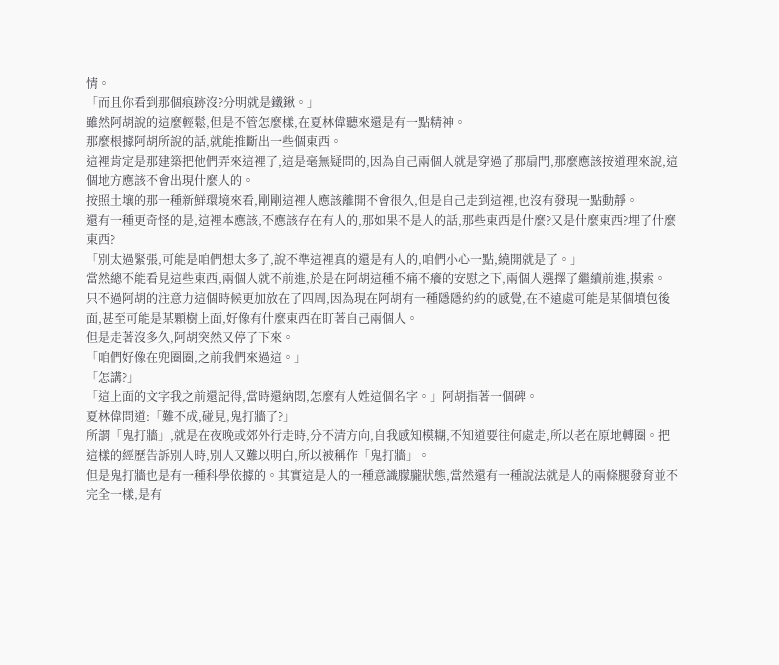情。
「而且你看到那個痕跡沒?分明就是鐵鍬。」
雖然阿胡說的這麼輕鬆,但是不管怎麼樣,在夏林偉聽來還是有一點精神。
那麼根據阿胡所說的話,就能推斷出一些個東西。
這裡肯定是那建築把他們弄來這裡了,這是毫無疑問的,因為自己兩個人就是穿過了那扇門,那麼應該按道理來說,這個地方應該不會出現什麼人的。
按照土壤的那一種新鮮環境來看,剛剛這裡人應該離開不會很久,但是自己走到這裡,也沒有發現一點動靜。
還有一種更奇怪的是,這裡本應該,不應該存在有人的,那如果不是人的話,那些東西是什麼?又是什麼東西?埋了什麼東西?
「別太過緊張,可能是咱們想太多了,說不準這裡真的還是有人的,咱們小心一點,繞開就是了。」
當然總不能看見這些東西,兩個人就不前進,於是在阿胡這種不痛不癢的安慰之下,兩個人選擇了繼續前進,摸索。
只不過阿胡的注意力這個時候更加放在了四周,因為現在阿胡有一種隱隱約約的感覺,在不遠處可能是某個墳包後面,甚至可能是某顆樹上面,好像有什麼東西在盯著自己兩個人。
但是走著沒多久,阿胡突然又停了下來。
「咱們好像在兜圈圈,之前我們來過這。」
「怎講?」
「這上面的文字我之前還記得,當時還納悶,怎麼有人姓這個名字。」阿胡指著一個碑。
夏林偉問道:「難不成,碰見,鬼打牆了?」
所謂「鬼打牆」,就是在夜晚或郊外行走時,分不清方向,自我感知模糊,不知道要往何處走,所以老在原地轉圈。把這樣的經歷告訴別人時,別人又難以明白,所以被稱作「鬼打牆」。
但是鬼打牆也是有一種科學依據的。其實這是人的一種意識朦朧狀態,當然還有一種說法就是人的兩條腿發育並不完全一樣,是有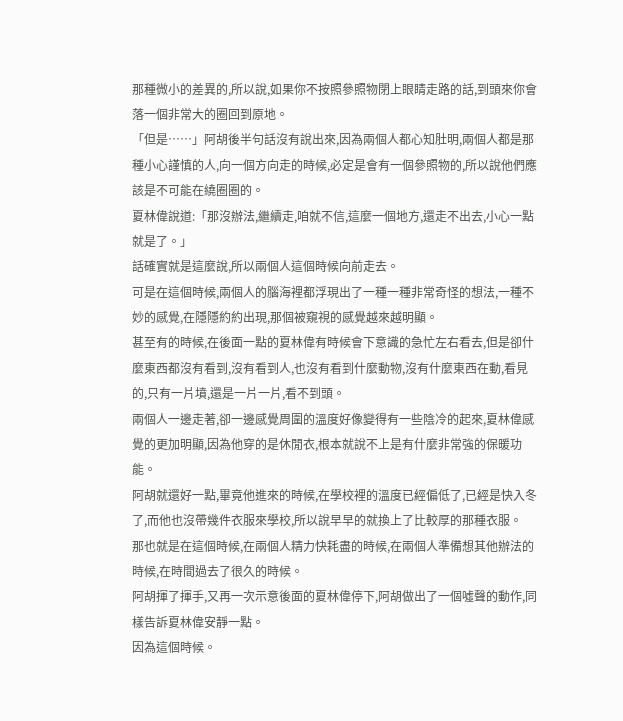那種微小的差異的,所以說,如果你不按照參照物閉上眼睛走路的話,到頭來你會落一個非常大的圈回到原地。
「但是……」阿胡後半句話沒有說出來,因為兩個人都心知肚明,兩個人都是那種小心謹慎的人,向一個方向走的時候,必定是會有一個參照物的,所以說他們應該是不可能在繞圈圈的。
夏林偉說道:「那沒辦法,繼續走,咱就不信,這麼一個地方,還走不出去,小心一點就是了。」
話確實就是這麼說,所以兩個人這個時候向前走去。
可是在這個時候,兩個人的腦海裡都浮現出了一種一種非常奇怪的想法,一種不妙的感覺,在隱隱約約出現,那個被窺視的感覺越來越明顯。
甚至有的時候,在後面一點的夏林偉有時候會下意識的急忙左右看去,但是卻什麼東西都沒有看到,沒有看到人,也沒有看到什麼動物,沒有什麼東西在動,看見的,只有一片墳,還是一片一片,看不到頭。
兩個人一邊走著,卻一邊感覺周圍的溫度好像變得有一些陰冷的起來,夏林偉感覺的更加明顯,因為他穿的是休閒衣,根本就說不上是有什麼非常強的保暖功能。
阿胡就還好一點,畢竟他進來的時候,在學校裡的溫度已經偏低了,已經是快入冬了,而他也沒帶幾件衣服來學校,所以說早早的就換上了比較厚的那種衣服。
那也就是在這個時候,在兩個人精力快耗盡的時候,在兩個人準備想其他辦法的時候,在時間過去了很久的時候。
阿胡揮了揮手,又再一次示意後面的夏林偉停下,阿胡做出了一個噓聲的動作,同樣告訴夏林偉安靜一點。
因為這個時候。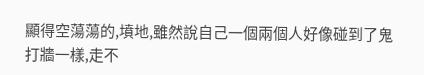顯得空蕩蕩的,墳地,雖然說自己一個兩個人好像碰到了鬼打牆一樣,走不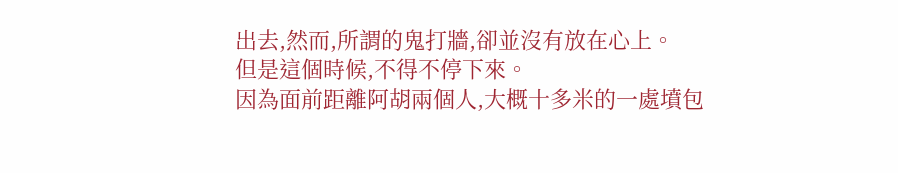出去,然而,所謂的鬼打牆,卻並沒有放在心上。
但是這個時候,不得不停下來。
因為面前距離阿胡兩個人,大概十多米的一處墳包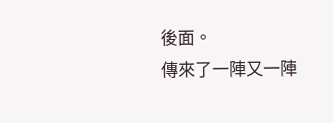後面。
傳來了一陣又一陣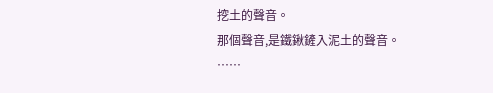挖土的聲音。
那個聲音,是鐵鍬鏟入泥土的聲音。
……